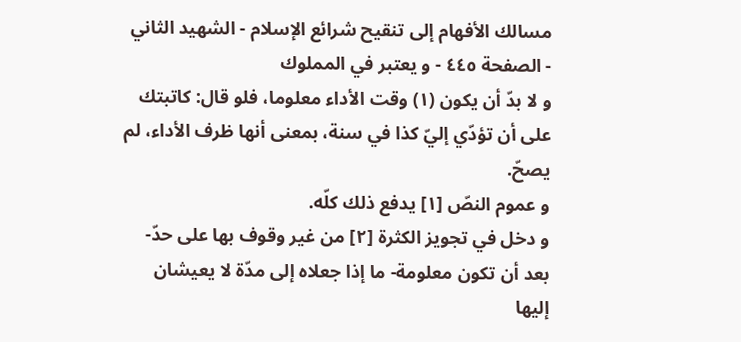مسالك الأفهام إلى تنقيح شرائع الإسلام - الشهيد الثاني - الصفحة ٤٤٥ - و يعتبر في المملوك
و لا بدّ أن يكون (١) وقت الأداء معلوما، فلو قال: كاتبتك على أن تؤدّي إليّ كذا في سنة، بمعنى أنها ظرف الأداء، لم يصحّ.
و عموم النصّ [١] يدفع ذلك كلّه.
و دخل في تجويز الكثرة [٢] من غير وقوف بها على حدّ- بعد أن تكون معلومة- ما إذا جعلاه إلى مدّة لا يعيشان إليها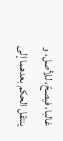غالبا، فيصحّ، للأصل، و ينتقل الحكم بعدهما إلى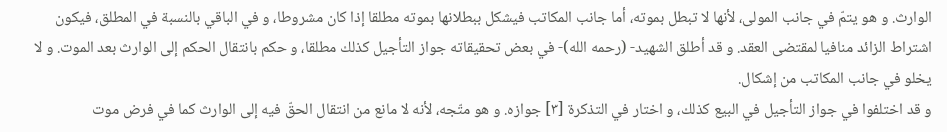الوارث. و هو يتمّ في جانب المولى، لأنها لا تبطل بموته، أما جانب المكاتب فيشكل ببطلانها بموته مطلقا إذا كان مشروطا، و في الباقي بالنسبة في المطلق، فيكون اشتراط الزائد منافيا لمقتضى العقد. و قد أطلق الشهيد- (رحمه الله)- في بعض تحقيقاته جواز التأجيل كذلك مطلقا، و حكم بانتقال الحكم إلى الوارث بعد الموت. و لا يخلو في جانب المكاتب من إشكال.
و قد اختلفوا في جواز التأجيل في البيع كذلك، و اختار في التذكرة [٣] جوازه. و هو متّجه، لأنه لا مانع من انتقال الحقّ فيه إلى الوارث كما في فرض موت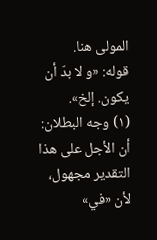المولى هنا.
قوله: «و لا بدّ أن يكون. إلخ».
(١) وجه البطلان: أن الأجل على هذا التقدير مجهول، لأن «في»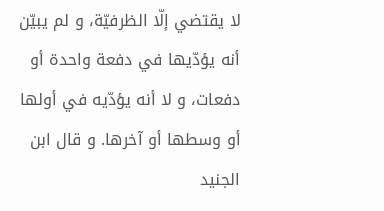لا يقتضي إلّا الظرفيّة، و لم يبيّن أنه يؤدّيها في دفعة واحدة أو دفعات، و لا أنه يؤدّيه في أولها أو وسطها أو آخرها. و قال ابن الجنيد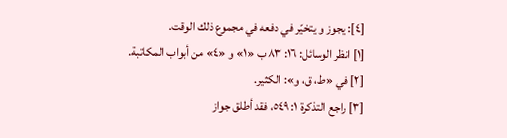[٤]: يجوز و يتخيّر في دفعه في مجموع ذلك الوقت.
[١] انظر الوسائل: ١٦: ٨٣ ب «١» و «٤» من أبواب المكاتبة.
[٢] في «ط، ق، و»: الكثير.
[٣] راجع التذكرة ١: ٥٤٩، فقد أطلق جواز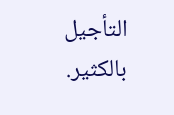التأجيل بالكثير.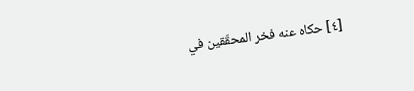[٤] حكاه عنه فخر المحقّقين في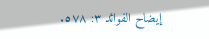إيضاح الفوائد ٣: ٥٧٨.